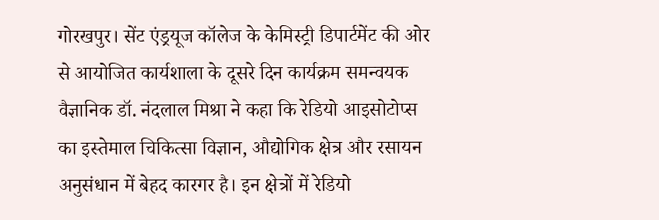गोरखपुर। सेंट एंड्रयूज कॉलेज के केमिस्ट्री डिपार्टमेंट की ओर से आयोजित कार्यशाला के दूसरे दिन कार्यक्रम समन्वयक वैज्ञानिक डॉ. नंदलाल मिश्रा ने कहा कि रेडियो आइसोटोप्स का इस्तेमाल चिकित्सा विज्ञान, औद्योगिक क्षेत्र और रसायन अनुसंधान में बेहद कारगर है। इन क्षेत्रों में रेडियो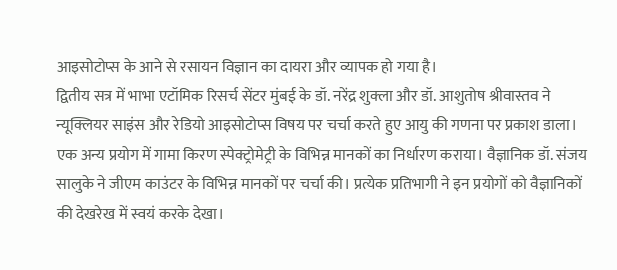आइसोटोप्स के आने से रसायन विज्ञान का दायरा और व्यापक हो गया है।
द्वितीय सत्र में भाभा एटॉमिक रिसर्च सेंटर मुंबई के डॉ. नरेंद्र शुक्ला और डॉ. आशुतोष श्रीवास्तव ने न्यूक्लियर साइंस और रेडियो आइसोटोप्स विषय पर चर्चा करते हुए आयु की गणना पर प्रकाश डाला। एक अन्य प्रयोग में गामा किरण स्पेक्ट्रोमेट्री के विभिन्न मानकों का निर्धारण कराया। वैज्ञानिक डॉ. संजय सालुके ने जीएम काउंटर के विभिन्न मानकों पर चर्चा की। प्रत्येक प्रतिभागी ने इन प्रयोगों को वैज्ञानिकों की देखरेख में स्वयं करके देखा।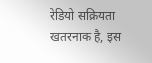रेडियो सक्रियता खतरनाक है, इस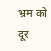भ्रम को दूर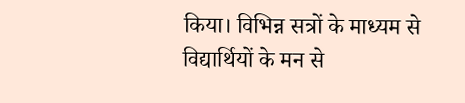किया। विभिन्न सत्रों के माध्यम से विद्यार्थियों के मन से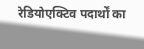रेडियोएक्टिव पदार्थों का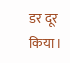डर दूर किया।